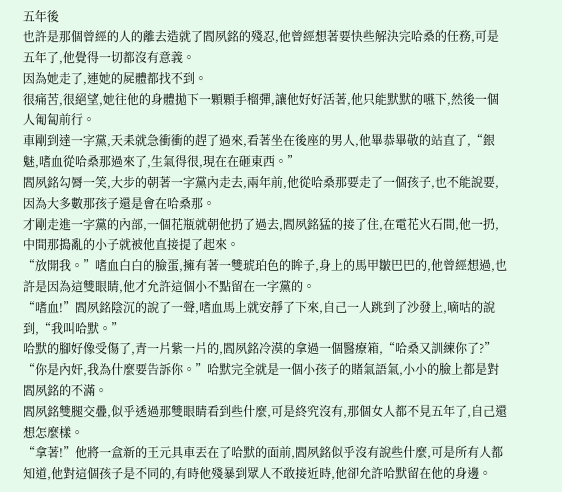五年後
也許是那個曾經的人的離去造就了閻夙銘的殘忍,他曾經想著要快些解決完哈桑的任務,可是五年了,他覺得一切都沒有意義。
因為她走了,連她的屍體都找不到。
很痛苦,很絕望,她往他的身體拋下一顆顆手榴彈,讓他好好活著,他只能默默的嚥下,然後一個人匍匐前行。
車剛到達一字黨,天耒就急衝衝的趕了過來,看著坐在後座的男人,他畢恭畢敬的站直了,“銀魅,嗜血從哈桑那過來了,生氣得很,現在在砸東西。”
閻夙銘勾脣一笑,大步的朝著一字黨內走去,兩年前,他從哈桑那要走了一個孩子,也不能說要,因為大多數那孩子還是會在哈桑那。
才剛走進一字黨的內部,一個花瓶就朝他扔了過去,閻夙銘猛的接了住,在電花火石間,他一扔,中間那搗亂的小子就被他直接提了起來。
“放開我。”嗜血白白的臉蛋,擁有著一雙琥珀色的眸子,身上的馬甲皺巴巴的,他曾經想過,也許是因為這雙眼睛,他才允許這個小不點留在一字黨的。
“嗜血!”閻夙銘陰沉的說了一聲,嗜血馬上就安靜了下來,自己一人跳到了沙發上,嘀咕的說到,“我叫哈默。”
哈默的腳好像受傷了,青一片紫一片的,閻夙銘冷漠的拿過一個醫療箱,“哈桑又訓練你了?”
“你是內奸,我為什麼要告訴你。”哈默完全就是一個小孩子的賭氣語氣,小小的臉上都是對閻夙銘的不滿。
閻夙銘雙腿交疊,似乎透過那雙眼睛看到些什麼,可是終究沒有,那個女人都不見五年了,自己還想怎麼樣。
“拿著!”他將一盒新的王元具車丟在了哈默的面前,閻夙銘似乎沒有說些什麼,可是所有人都知道,他對這個孩子是不同的,有時他殘暴到眾人不敢接近時,他卻允許哈默留在他的身邊。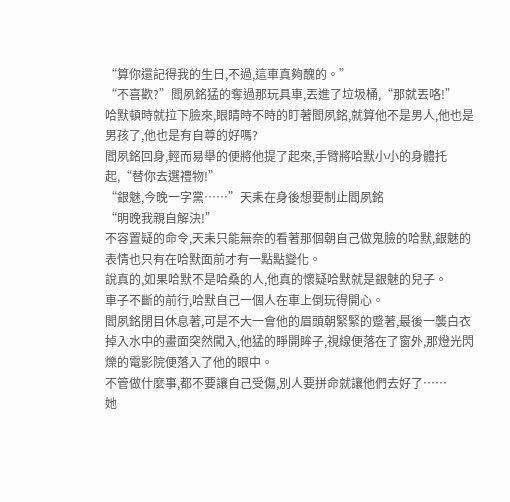“算你還記得我的生日,不過,這車真夠醜的。”
“不喜歡?”閻夙銘猛的奪過那玩具車,丟進了垃圾桶,“那就丟咯!”
哈默頓時就拉下臉來,眼睛時不時的盯著閻夙銘,就算他不是男人,他也是男孩了,他也是有自尊的好嗎?
閻夙銘回身,輕而易舉的便將他提了起來,手臂將哈默小小的身體托起,“替你去選禮物!”
“銀魅,今晚一字黨……”天耒在身後想要制止閻夙銘
“明晚我親自解決!”
不容置疑的命令,天耒只能無奈的看著那個朝自己做鬼臉的哈默,銀魅的表情也只有在哈默面前才有一點點變化。
說真的,如果哈默不是哈桑的人,他真的懷疑哈默就是銀魅的兒子。
車子不斷的前行,哈默自己一個人在車上倒玩得開心。
閻夙銘閉目休息著,可是不大一會他的眉頭朝緊緊的蹙著,最後一襲白衣掉入水中的畫面突然闖入,他猛的睜開眸子,視線便落在了窗外,那燈光閃爍的電影院便落入了他的眼中。
不管做什麼事,都不要讓自己受傷,別人要拼命就讓他們去好了……
她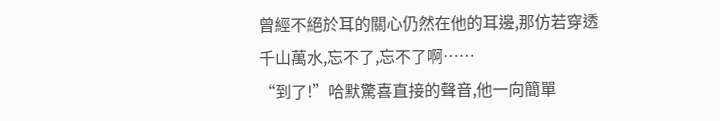曾經不絕於耳的關心仍然在他的耳邊,那仿若穿透千山萬水,忘不了,忘不了啊……
“到了!”哈默驚喜直接的聲音,他一向簡單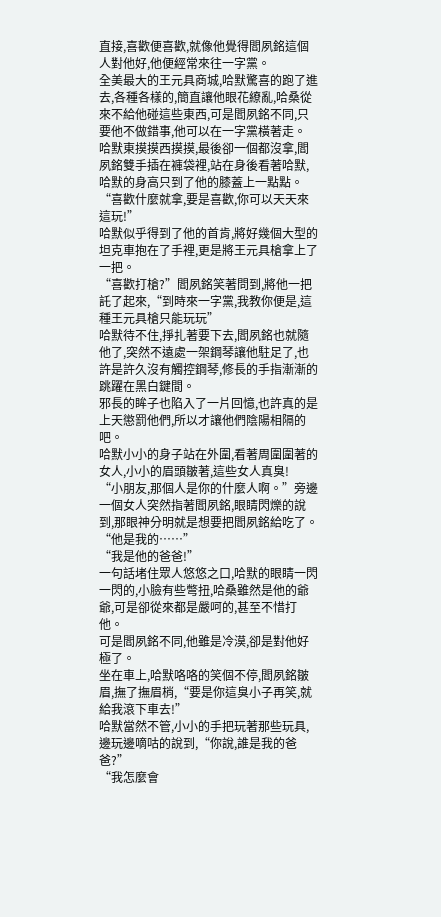直接,喜歡便喜歡,就像他覺得閻夙銘這個人對他好,他便經常來往一字黨。
全美最大的王元具商城,哈默驚喜的跑了進去,各種各樣的,簡直讓他眼花繚亂,哈桑從來不給他碰這些東西,可是閻夙銘不同,只要他不做錯事,他可以在一字黨橫著走。
哈默東摸摸西摸摸,最後卻一個都沒拿,閻夙銘雙手插在褲袋裡,站在身後看著哈默,哈默的身高只到了他的膝蓋上一點點。
“喜歡什麼就拿,要是喜歡,你可以天天來這玩!”
哈默似乎得到了他的首肯,將好幾個大型的坦克車抱在了手裡,更是將王元具槍拿上了一把。
“喜歡打槍?”閻夙銘笑著問到,將他一把託了起來,“到時來一字黨,我教你便是,這種王元具槍只能玩玩”
哈默待不住,掙扎著要下去,閻夙銘也就隨他了,突然不遠處一架鋼琴讓他駐足了,也許是許久沒有觸控鋼琴,修長的手指漸漸的跳躍在黑白鍵間。
邪長的眸子也陷入了一片回憶,也許真的是上天懲罰他們,所以才讓他們陰陽相隔的吧。
哈默小小的身子站在外圍,看著周圍圍著的女人,小小的眉頭皺著,這些女人真臭!
“小朋友,那個人是你的什麼人啊。”旁邊一個女人突然指著閻夙銘,眼睛閃爍的說到,那眼神分明就是想要把閻夙銘給吃了。
“他是我的……”
“我是他的爸爸!”
一句話堵住眾人悠悠之口,哈默的眼睛一閃一閃的,小臉有些彆扭,哈桑雖然是他的爺爺,可是卻從來都是嚴呵的,甚至不惜打他。
可是閻夙銘不同,他雖是冷漠,卻是對他好極了。
坐在車上,哈默咯咯的笑個不停,閻夙銘皺眉,撫了撫眉梢,“要是你這臭小子再笑,就給我滾下車去!”
哈默當然不管,小小的手把玩著那些玩具,邊玩邊嘀咕的說到,“你說,誰是我的爸爸?”
“我怎麼會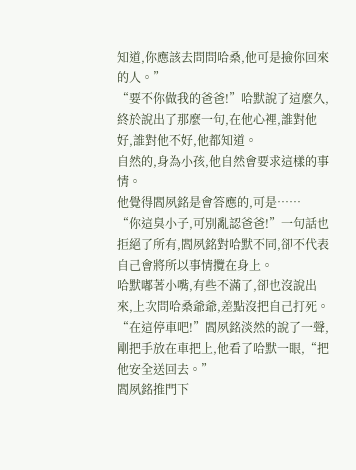知道,你應該去問問哈桑,他可是撿你回來的人。”
“要不你做我的爸爸!”哈默說了這麼久,終於說出了那麼一句,在他心裡,誰對他好,誰對他不好,他都知道。
自然的,身為小孩,他自然會要求這樣的事情。
他覺得閻夙銘是會答應的,可是……
“你這臭小子,可別亂認爸爸!”一句話也拒絕了所有,閻夙銘對哈默不同,卻不代表自己會將所以事情攬在身上。
哈默嘟著小嘴,有些不滿了,卻也沒說出來,上次問哈桑爺爺,差點沒把自己打死。
“在這停車吧!”閻夙銘淡然的說了一聲,剛把手放在車把上,他看了哈默一眼,“把他安全送回去。”
閻夙銘推門下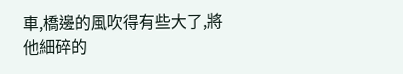車,橋邊的風吹得有些大了,將他細碎的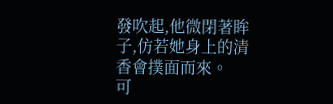發吹起,他微閉著眸子,仿若她身上的清香會撲面而來。
可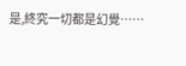是,終究一切都是幻覺……